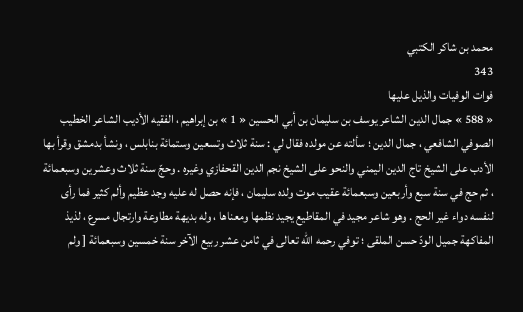محمد بن شاكر الكتبي
343
فوات الوفيات والذيل عليها
« 588 » جمال الدين الشاعر يوسف بن سليمان بن أبي الحسين « 1 » بن إبراهيم ، الفقيه الأديب الشاعر الخطيب الصوفي الشافعي ، جمال الدين ؛ سألته عن مولده فقال لي : سنة ثلاث وتسعين وستمائة بنابلس ، ونشأ بدمشق وقرأ بها الأدب على الشيخ تاج الدين اليمني والنحو على الشيخ نجم الدين القحفازي وغيره . وحجّ سنة ثلاث وعشرين وسبعمائة ، ثم حج في سنة سبع وأربعين وسبعمائة عقيب موت ولده سليمان ، فإنه حصل له عليه وجد عظيم وألم كثير فما رأى لنفسه دواء غير الحج . وهو شاعر مجيد في المقاطيع يجيد نظمها ومعناها ، وله بديهة مطاوعة وارتجال مسرع ، لذيذ المفاكهة جميل الودّ حسن الملقى ؛ توفي رحمه اللّه تعالى في ثامن عشر ربيع الآخر سنة خمسين وسبعمائة [ ولم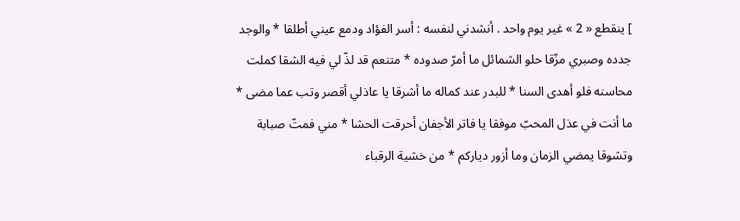] ينقطع « 2 » غير يوم واحد . أنشدني لنفسه : أسر الفؤاد ودمع عيني أطلقا * والوجد جدده وصبري مزّقا حلو الشمائل ما أمرّ صدوده * متنعم قد لذّ لي فيه الشقا كملت محاسنه فلو أهدى السنا * للبدر عند كماله ما أشرقا يا عاذلي أقصر وتب عما مضى * ما أنت في عذل المحبّ موفقا يا فاتر الأجفان أحرقت الحشا * مني فمتّ صبابة وتشوقا يمضي الزمان وما أزور دياركم * من خشية الرقباء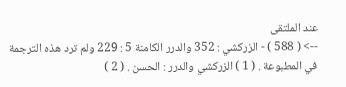عند الملتقى
--> ( 588 ) - الزركشي : 352 والدرر الكامنة 5 : 229 ولم ترد هذه الترجمة في المطبوعة . ( 1 ) الزركشي والدرر : الحسن . ( 2 )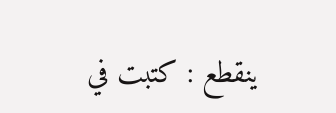ينقطع : كتبت في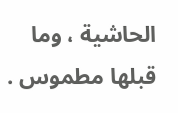الحاشية ، وما قبلها مطموس .